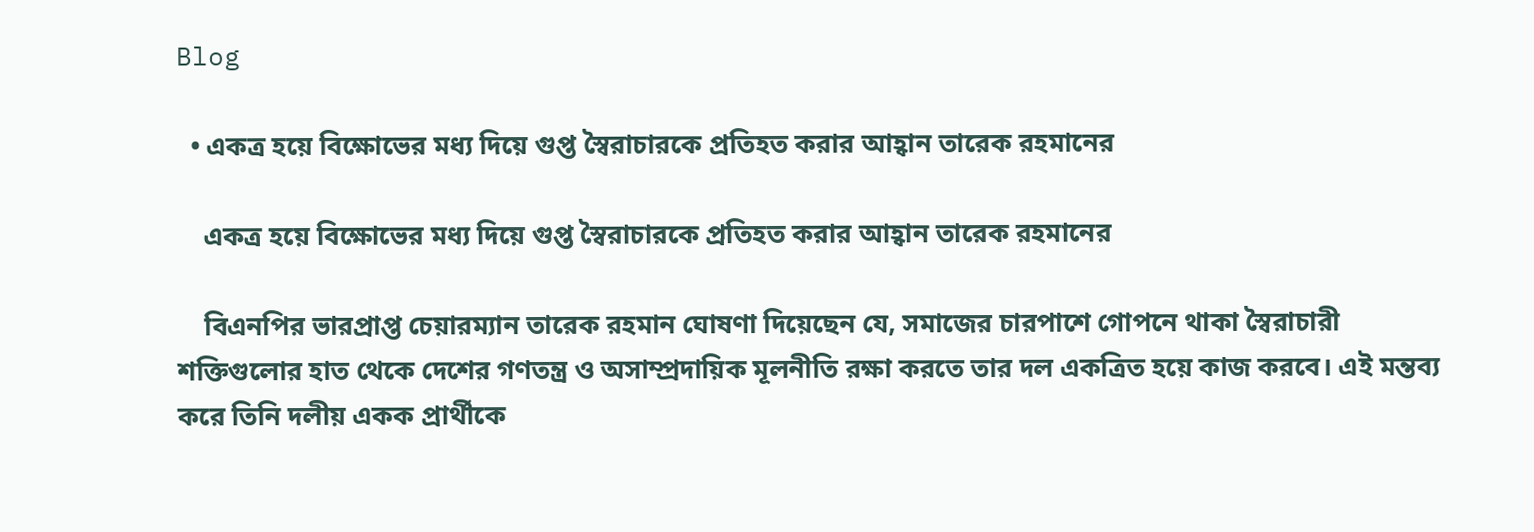Blog

  • একত্র হয়ে বিক্ষোভের মধ্য দিয়ে গুপ্ত স্বৈরাচারকে প্রতিহত করার আহ্বান তারেক রহমানের

    একত্র হয়ে বিক্ষোভের মধ্য দিয়ে গুপ্ত স্বৈরাচারকে প্রতিহত করার আহ্বান তারেক রহমানের

    বিএনপির ভারপ্রাপ্ত চেয়ারম্যান তারেক রহমান ঘোষণা দিয়েছেন যে, সমাজের চারপাশে গোপনে থাকা স্বৈরাচারী শক্তিগুলোর হাত থেকে দেশের গণতন্ত্র ও অসাম্প্রদায়িক মূলনীতি রক্ষা করতে তার দল একত্রিত হয়ে কাজ করবে। এই মন্তব্য করে তিনি দলীয় একক প্রার্থীকে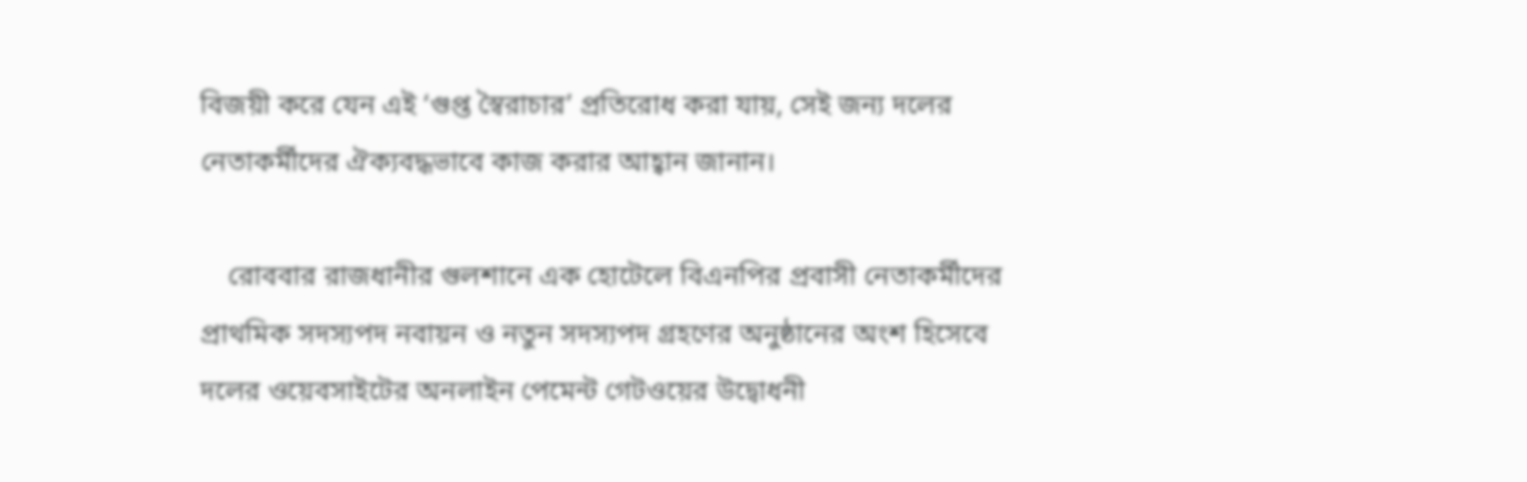বিজয়ী করে যেন এই ‘গুপ্ত স্বৈরাচার’ প্রতিরোধ করা যায়, সেই জন্য দলের নেতাকর্মীদের ঐক্যবদ্ধভাবে কাজ করার আহ্বান জানান।

    রোববার রাজধানীর গুলশানে এক হোটেলে বিএনপির প্রবাসী নেতাকর্মীদের প্রাথমিক সদস্যপদ নবায়ন ও নতুন সদস্যপদ গ্রহণের অনুষ্ঠানের অংশ হিসেবে দলের ওয়েবসাইটের অনলাইন পেমেন্ট গেটওয়ের উদ্বোধনী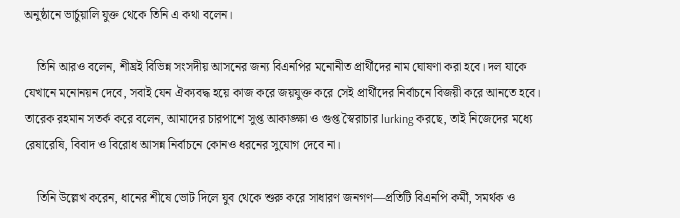অনুষ্ঠানে ভার্চুয়ালি যুক্ত থেকে তিনি এ কথা বলেন।

    তিনি আরও বলেন, শীঘ্রই বিভিন্ন সংসদীয় আসনের জন্য বিএনপির মনোনীত প্রার্থীদের নাম ঘোষণা করা হবে। দল যাকে যেখানে মনোনয়ন দেবে, সবাই যেন ঐক্যবদ্ধ হয়ে কাজ করে জয়যুক্ত করে সেই প্রার্থীদের নির্বাচনে বিজয়ী করে আনতে হবে। তারেক রহমান সতর্ক করে বলেন, আমাদের চারপাশে সুপ্ত আকাঙ্ক্ষা ও গুপ্ত স্বৈরাচার lurking করছে, তাই নিজেদের মধ্যে রেষারেষি, বিবাদ ও বিরোধ আসন্ন নির্বাচনে কোনও ধরনের সুযোগ দেবে না।

    তিনি উল্লেখ করেন, ধানের শীষে ভোট দিলে যুব থেকে শুরু করে সাধারণ জনগণ—প্রতিটি বিএনপি কর্মী, সমর্থক ও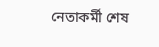নেতাকর্মী শেষ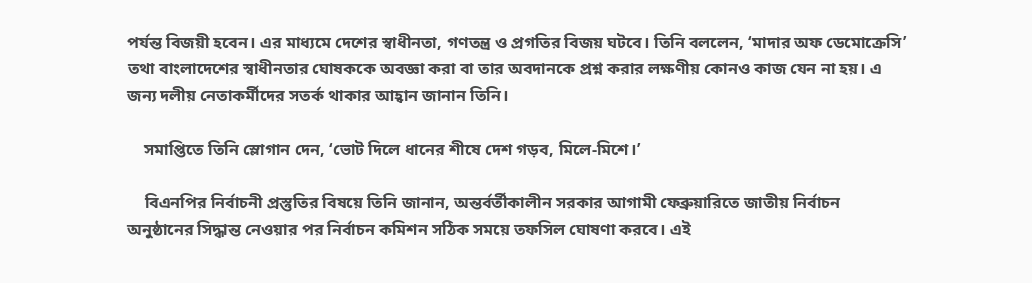পর্যন্ত বিজয়ী হবেন। এর মাধ্যমে দেশের স্বাধীনতা, গণতন্ত্র ও প্রগতির বিজয় ঘটবে। তিনি বললেন, ‘মাদার অফ ডেমোক্রেসি’ তথা বাংলাদেশের স্বাধীনতার ঘোষককে অবজ্ঞা করা বা তার অবদানকে প্রশ্ন করার লক্ষণীয় কোনও কাজ যেন না হয়। এ জন্য দলীয় নেতাকর্মীদের সতর্ক থাকার আহ্বান জানান তিনি।

    সমাপ্তিতে তিনি স্লোগান দেন, ‘ভোট দিলে ধানের শীষে দেশ গড়ব, মিলে-মিশে।’

    বিএনপির নির্বাচনী প্রস্তুতির বিষয়ে তিনি জানান, অন্তর্বর্তীকালীন সরকার আগামী ফেব্রুয়ারিতে জাতীয় নির্বাচন অনুষ্ঠানের সিদ্ধান্ত নেওয়ার পর নির্বাচন কমিশন সঠিক সময়ে তফসিল ঘোষণা করবে। এই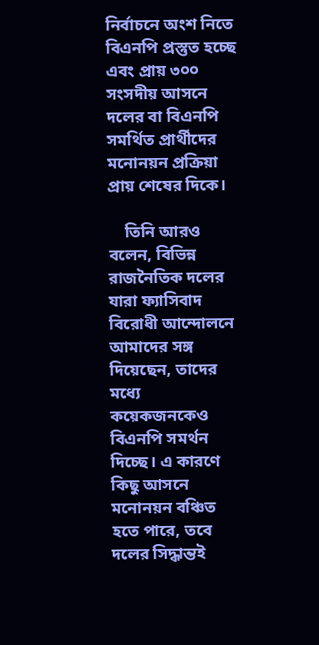নির্বাচনে অংশ নিতে বিএনপি প্রস্তুত হচ্ছে এবং প্রায় ৩০০ সংসদীয় আসনে দলের বা বিএনপি সমর্থিত প্রার্থীদের মনোনয়ন প্রক্রিয়া প্রায় শেষের দিকে।

    তিনি আরও বলেন, বিভিন্ন রাজনৈতিক দলের যারা ফ্যাসিবাদ বিরোধী আন্দোলনে আমাদের সঙ্গ দিয়েছেন, তাদের মধ্যে কয়েকজনকেও বিএনপি সমর্থন দিচ্ছে। এ কারণে কিছু আসনে মনোনয়ন বঞ্চিত হতে পারে, তবে দলের সিদ্ধান্তই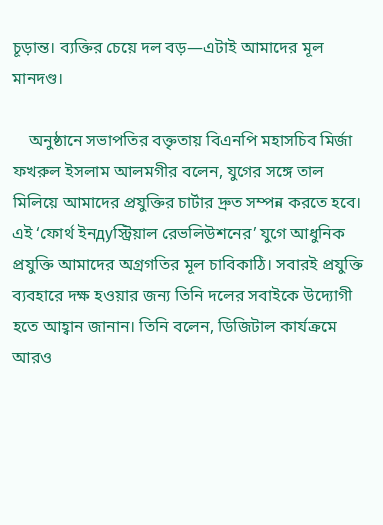চূড়ান্ত। ব্যক্তির চেয়ে দল বড়—এটাই আমাদের মূল মানদণ্ড।

    অনুষ্ঠানে সভাপতির বক্তৃতায় বিএনপি মহাসচিব মির্জা ফখরুল ইসলাম আলমগীর বলেন, যুগের সঙ্গে তাল মিলিয়ে আমাদের প্রযুক্তির চার্টার দ্রুত সম্পন্ন করতে হবে। এই ‘ফোর্থ ইনдуস্ট্রিয়াল রেভলিউশনের’ যুগে আধুনিক প্রযুক্তি আমাদের অগ্রগতির মূল চাবিকাঠি। সবারই প্রযুক্তি ব্যবহারে দক্ষ হওয়ার জন্য তিনি দলের সবাইকে উদ্যোগী হতে আহ্বান জানান। তিনি বলেন, ডিজিটাল কার্যক্রমে আরও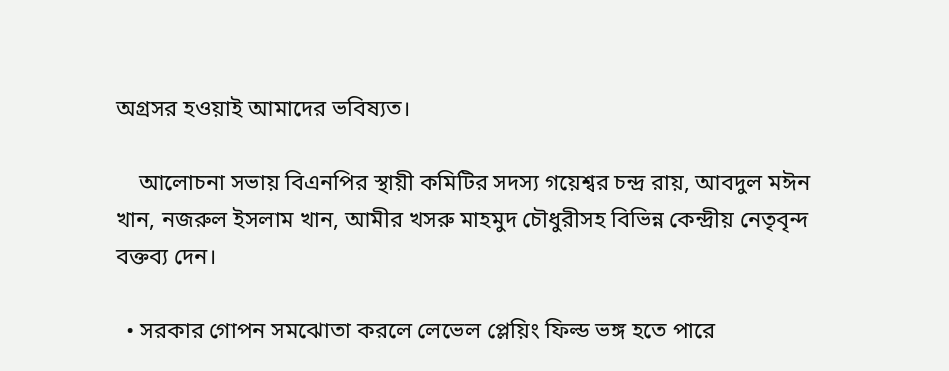অগ্রসর হওয়াই আমাদের ভবিষ্যত।

    আলোচনা সভায় বিএনপির স্থায়ী কমিটির সদস্য গয়েশ্বর চন্দ্র রায়, আবদুল মঈন খান, নজরুল ইসলাম খান, আমীর খসরু মাহমুদ চৌধুরীসহ বিভিন্ন কেন্দ্রীয় নেতৃবৃন্দ বক্তব্য দেন।

  • সরকার গোপন সমঝোতা করলে লেভেল প্লেয়িং ফিল্ড ভঙ্গ হতে পারে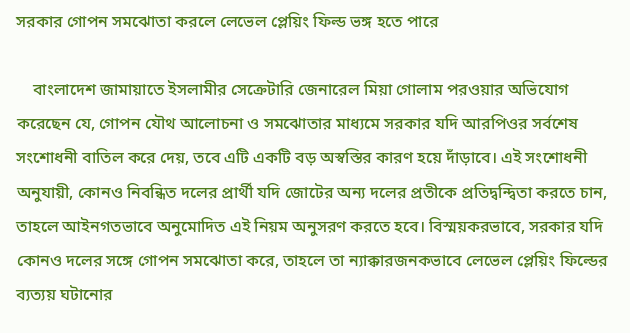সরকার গোপন সমঝোতা করলে লেভেল প্লেয়িং ফিল্ড ভঙ্গ হতে পারে

    বাংলাদেশ জামায়াতে ইসলামীর সেক্রেটারি জেনারেল মিয়া গোলাম পরওয়ার অভিযোগ করেছেন যে, গোপন যৌথ আলোচনা ও সমঝোতার মাধ্যমে সরকার যদি আরপিওর সর্বশেষ সংশোধনী বাতিল করে দেয়, তবে এটি একটি বড় অস্বস্তির কারণ হয়ে দাঁড়াবে। এই সংশোধনী অনুযায়ী, কোনও নিবন্ধিত দলের প্রার্থী যদি জোটের অন্য দলের প্রতীকে প্রতিদ্বন্দ্বিতা করতে চান, তাহলে আইনগতভাবে অনুমোদিত এই নিয়ম অনুসরণ করতে হবে। বিস্ময়করভাবে, সরকার যদি কোনও দলের সঙ্গে গোপন সমঝোতা করে, তাহলে তা ন্যাক্কারজনকভাবে লেভেল প্লেয়িং ফিল্ডের ব্যত্যয় ঘটানোর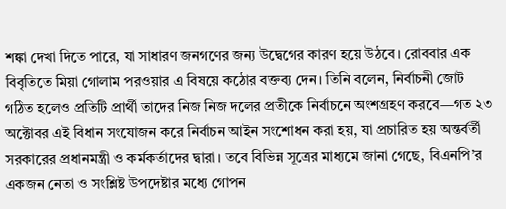শঙ্কা দেখা দিতে পারে, যা সাধারণ জনগণের জন্য উদ্বেগের কারণ হয়ে উঠবে। রোববার এক বিবৃতিতে মিয়া গোলাম পরওয়ার এ বিষয়ে কঠোর বক্তব্য দেন। তিনি বলেন, নির্বাচনী জোট গঠিত হলেও প্রতিটি প্রার্থী তাদের নিজ নিজ দলের প্রতীকে নির্বাচনে অংশগ্রহণ করবে—গত ২৩ অক্টোবর এই বিধান সংযোজন করে নির্বাচন আইন সংশোধন করা হয়, যা প্রচারিত হয় অন্তর্বর্তী সরকারের প্রধানমন্ত্রী ও কর্মকর্তাদের দ্বারা। তবে বিভিন্ন সূত্রের মাধ্যমে জানা গেছে, বিএনপি’র একজন নেতা ও সংশ্লিষ্ট উপদেষ্টার মধ্যে গোপন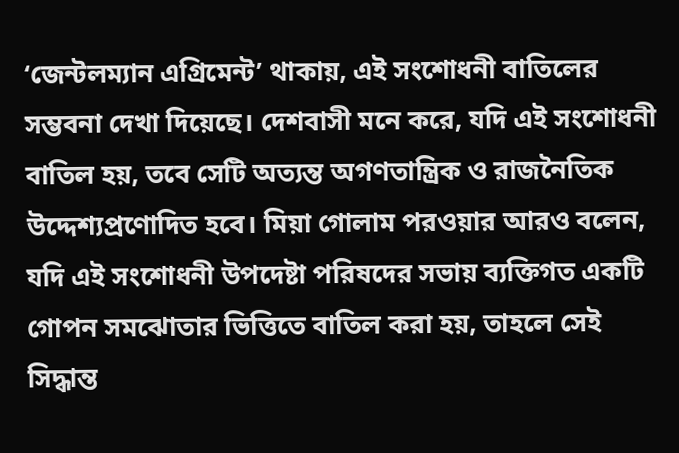‘জেন্টলম্যান এগ্রিমেন্ট’ থাকায়, এই সংশোধনী বাতিলের সম্ভবনা দেখা দিয়েছে। দেশবাসী মনে করে, যদি এই সংশোধনী বাতিল হয়, তবে সেটি অত্যন্ত অগণতান্ত্রিক ও রাজনৈতিক উদ্দেশ্যপ্রণোদিত হবে। মিয়া গোলাম পরওয়ার আরও বলেন, যদি এই সংশোধনী উপদেষ্টা পরিষদের সভায় ব্যক্তিগত একটি গোপন সমঝোতার ভিত্তিতে বাতিল করা হয়, তাহলে সেই সিদ্ধান্ত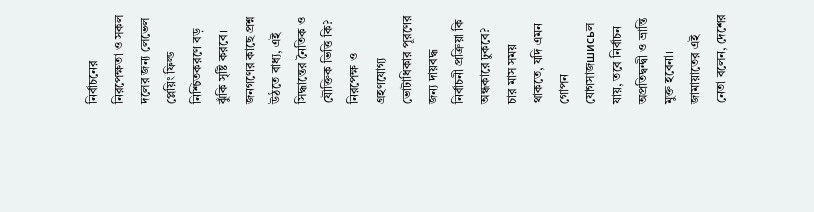নির্বাচনের নিরপেক্ষতা ও সকল দলের জন্য লেভেল প্লেয়িং ফিল্ড নিশ্চিতকরণে বড় ঝুঁকি সৃষ্টি করবে। জনগণের কাছে প্রশ্ন উঠতে বাধ্য, এই সিদ্ধান্তের নৈতিক ও যৌক্তিক ভিত্তি কি? নিরপেক্ষ ও গ্রহণযোগ্য ভোটাধিকার পূরণের জন্য দায়বদ্ধ নির্বাচনী প্রক্রিয়া কি অন্ধকারে ঢুকবে? চার মাস সময় থাকতে, যদি এমন গোপন যোগসাজшисьল যায়, তবে নির্বাচন অপ্রতিদ্বন্দ্বী ও ভ্রান্তি মুক্ত হবেনা। জামায়াতের এই নেতা বলেন, দেশের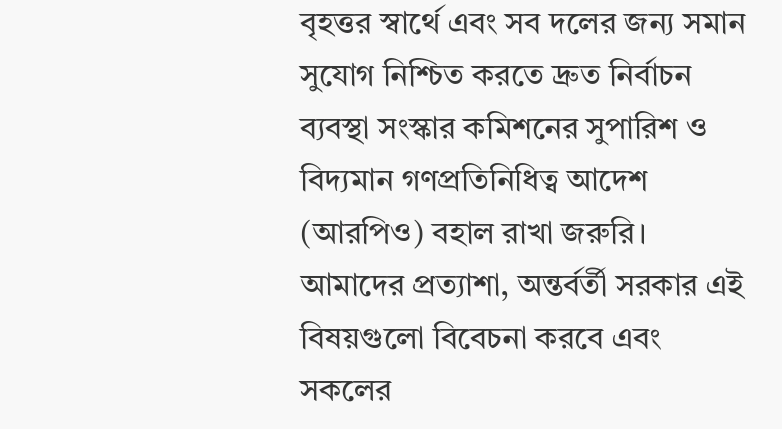বৃহত্তর স্বার্থে এবং সব দলের জন্য সমান সুযোগ নিশ্চিত করতে দ্রুত নির্বাচন ব্যবস্থা সংস্কার কমিশনের সুপারিশ ও বিদ্যমান গণপ্রতিনিধিত্ব আদেশ (আরপিও) বহাল রাখা জরুরি। আমাদের প্রত্যাশা, অন্তর্বর্তী সরকার এই বিষয়গুলো বিবেচনা করবে এবং সকলের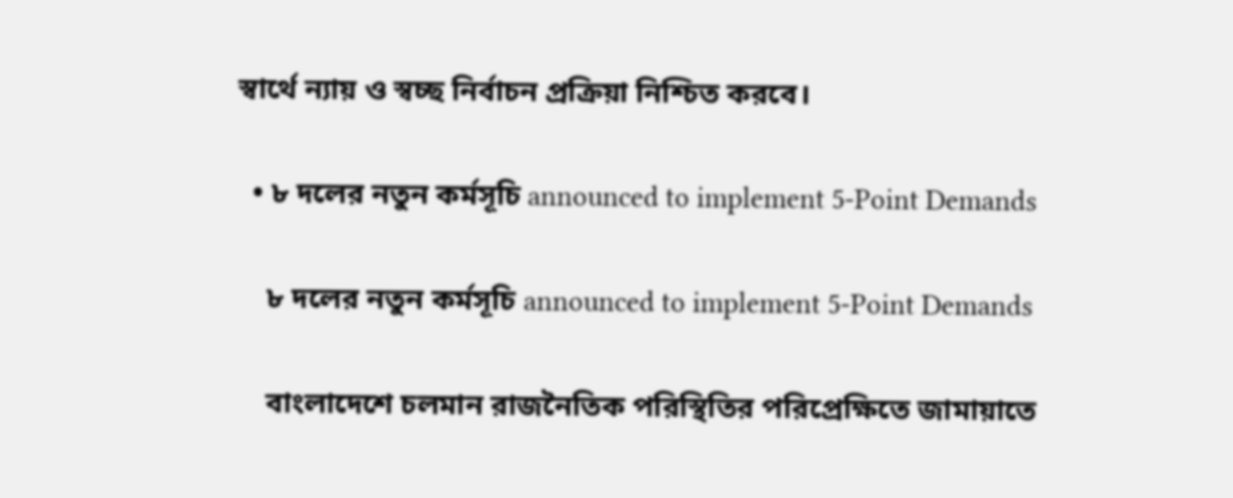স্বার্থে ন্যায় ও স্বচ্ছ নির্বাচন প্রক্রিয়া নিশ্চিত করবে।

  • ৮ দলের নতুন কর্মসূচি announced to implement 5-Point Demands

    ৮ দলের নতুন কর্মসূচি announced to implement 5-Point Demands

    বাংলাদেশে চলমান রাজনৈতিক পরিস্থিতির পরিপ্রেক্ষিতে জামায়াতে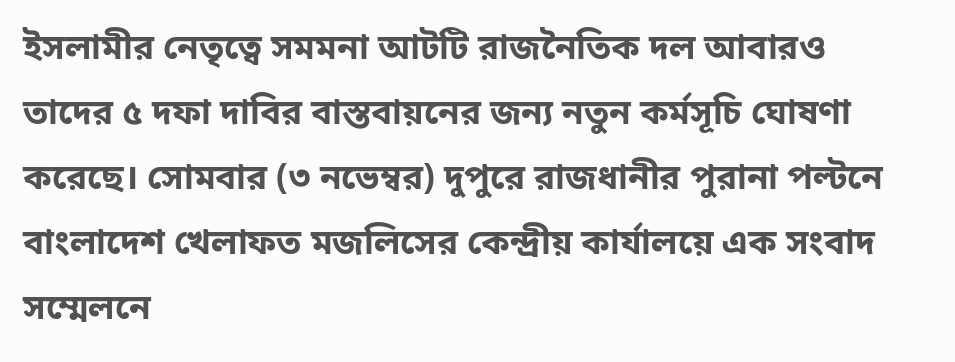ইসলামীর নেতৃত্বে সমমনা আটটি রাজনৈতিক দল আবারও তাদের ৫ দফা দাবির বাস্তবায়নের জন্য নতুন কর্মসূচি ঘোষণা করেছে। সোমবার (৩ নভেম্বর) দুপুরে রাজধানীর পুরানা পল্টনে বাংলাদেশ খেলাফত মজলিসের কেন্দ্রীয় কার্যালয়ে এক সংবাদ সম্মেলনে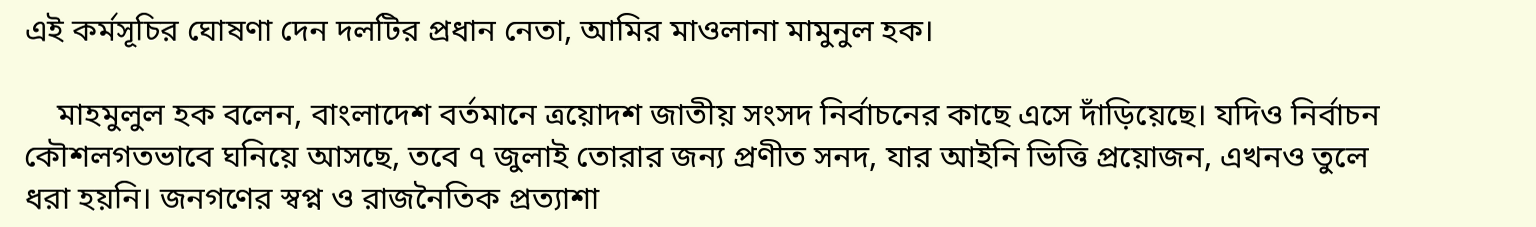এই কর্মসূচির ঘোষণা দেন দলটির প্রধান নেতা, আমির মাওলানা মামুনুল হক।

    মাহমুলুল হক বলেন, বাংলাদেশ বর্তমানে ত্রয়োদশ জাতীয় সংসদ নির্বাচনের কাছে এসে দাঁড়িয়েছে। যদিও নির্বাচন কৌশলগতভাবে ঘনিয়ে আসছে, তবে ৭ জুলাই তোরার জন্য প্রণীত সনদ, যার আইনি ভিত্তি প্রয়োজন, এখনও তুলে ধরা হয়নি। জনগণের স্বপ্ন ও রাজনৈতিক প্রত্যাশা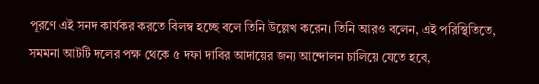পূরণে এই সনদ কার্যকর করতে বিলম্ব হচ্ছে বলে তিনি উল্লেখ করেন। তিনি আরও বলেন, এই পরিস্থিতিতে, সমমনা আটটি দলের পক্ষ থেকে ৫ দফা দাবির আদায়ের জন্য আন্দোলন চালিয়ে যেতে হবে,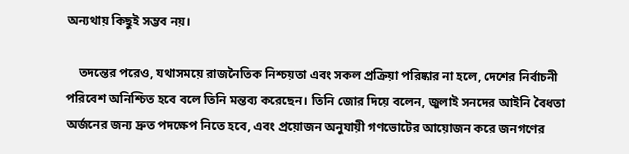অন্যথায় কিছুই সম্ভব নয়।

    তদন্তের পরেও, যথাসময়ে রাজনৈতিক নিশ্চয়তা এবং সকল প্রক্রিয়া পরিষ্কার না হলে, দেশের নির্বাচনী পরিবেশ অনিশ্চিত হবে বলে তিনি মন্তব্য করেছেন। তিনি জোর দিয়ে বলেন, জুলাই সনদের আইনি বৈধতা অর্জনের জন্য দ্রুত পদক্ষেপ নিতে হবে, এবং প্রয়োজন অনুযায়ী গণভোটের আয়োজন করে জনগণের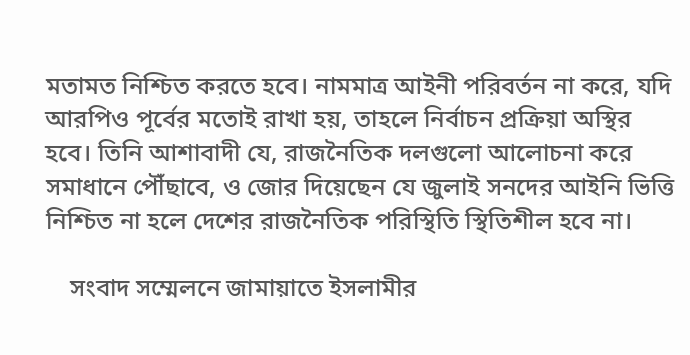মতামত নিশ্চিত করতে হবে। নামমাত্র আইনী পরিবর্তন না করে, যদি আরপিও পূর্বের মতোই রাখা হয়, তাহলে নির্বাচন প্রক্রিয়া অস্থির হবে। তিনি আশাবাদী যে, রাজনৈতিক দলগুলো আলোচনা করে সমাধানে পৌঁছাবে, ও জোর দিয়েছেন যে জুলাই সনদের আইনি ভিত্তি নিশ্চিত না হলে দেশের রাজনৈতিক পরিস্থিতি স্থিতিশীল হবে না।

    সংবাদ সম্মেলনে জামায়াতে ইসলামীর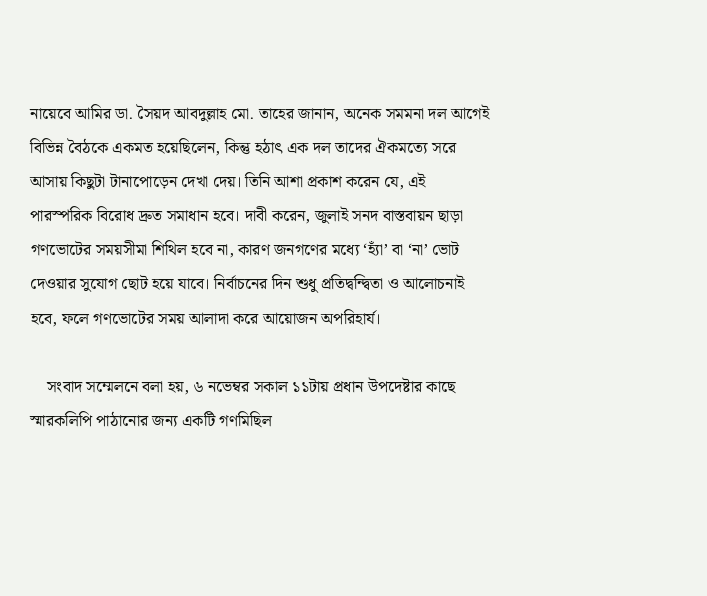নায়েবে আমির ডা. সৈয়দ আবদুল্লাহ মো. তাহের জানান, অনেক সমমনা দল আগেই বিভিন্ন বৈঠকে একমত হয়েছিলেন, কিন্তু হঠাৎ এক দল তাদের ঐকমত্যে সরে আসায় কিছুটা টানাপোড়েন দেখা দেয়। তিনি আশা প্রকাশ করেন যে, এই পারস্পরিক বিরোধ দ্রুত সমাধান হবে। দাবী করেন, জুলাই সনদ বাস্তবায়ন ছাড়া গণভোটের সময়সীমা শিথিল হবে না, কারণ জনগণের মধ্যে ‘হ্যাঁ’ বা ‘না’ ভোট দেওয়ার সুযোগ ছোট হয়ে যাবে। নির্বাচনের দিন শুধু প্রতিদ্বন্দ্বিতা ও আলোচনাই হবে, ফলে গণভোটের সময় আলাদা করে আয়োজন অপরিহার্য।

    সংবাদ সম্মেলনে বলা হয়, ৬ নভেম্বর সকাল ১১টায় প্রধান উপদেষ্টার কাছে স্মারকলিপি পাঠানোর জন্য একটি গণমিছিল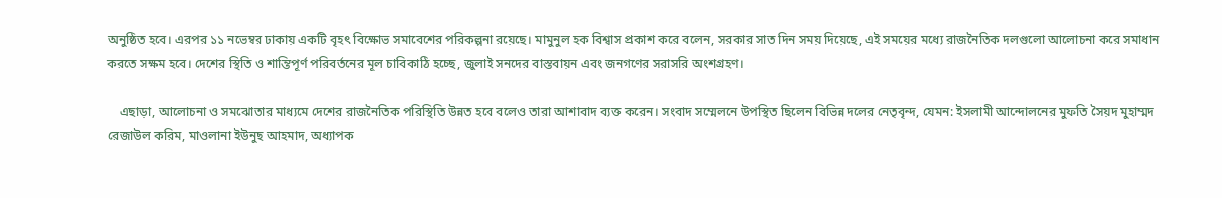অনুষ্ঠিত হবে। এরপর ১১ নভেম্বর ঢাকায় একটি বৃহৎ বিক্ষোভ সমাবেশের পরিকল্পনা রয়েছে। মামুনুল হক বিশ্বাস প্রকাশ করে বলেন, সরকার সাত দিন সময় দিয়েছে, এই সময়ের মধ্যে রাজনৈতিক দলগুলো আলোচনা করে সমাধান করতে সক্ষম হবে। দেশের স্থিতি ও শান্তিপূর্ণ পরিবর্তনের মূল চাবিকাঠি হচ্ছে, জুলাই সনদের বাস্তবায়ন এবং জনগণের সরাসরি অংশগ্রহণ।

    এছাড়া, আলোচনা ও সমঝোতার মাধ্যমে দেশের রাজনৈতিক পরিস্থিতি উন্নত হবে বলেও তারা আশাবাদ ব্যক্ত করেন। সংবাদ সম্মেলনে উপস্থিত ছিলেন বিভিন্ন দলের নেতৃবৃন্দ, যেমন: ইসলামী আন্দোলনের মুফতি সৈয়দ মুহাম্মদ রেজাউল করিম, মাওলানা ইউনুছ আহমাদ, অধ্যাপক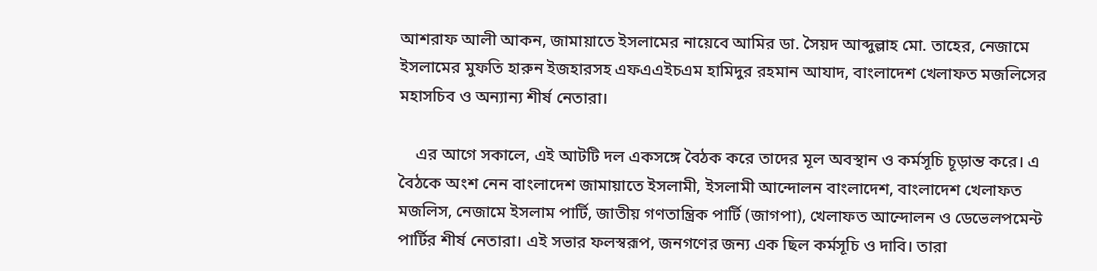আশরাফ আলী আকন, জামায়াতে ইসলামের নায়েবে আমির ডা. সৈয়দ আব্দুল্লাহ মো. তাহের, নেজামে ইসলামের মুফতি হারুন ইজহারসহ এফএএইচএম হামিদুর রহমান আযাদ, বাংলাদেশ খেলাফত মজলিসের মহাসচিব ও অন্যান্য শীর্ষ নেতারা।

    এর আগে সকালে, এই আটটি দল একসঙ্গে বৈঠক করে তাদের মূল অবস্থান ও কর্মসূচি চূড়ান্ত করে। এ বৈঠকে অংশ নেন বাংলাদেশ জামায়াতে ইসলামী, ইসলামী আন্দোলন বাংলাদেশ, বাংলাদেশ খেলাফত মজলিস, নেজামে ইসলাম পার্টি, জাতীয় গণতান্ত্রিক পার্টি (জাগপা), খেলাফত আন্দোলন ও ডেভেলপমেন্ট পার্টির শীর্ষ নেতারা। এই সভার ফলস্বরূপ, জনগণের জন্য এক ছিল কর্মসূচি ও দাবি। তারা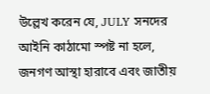উল্লেখ করেন যে, JULY সনদের আইনি কাঠামো স্পষ্ট না হলে, জনগণ আস্থা হারাবে এবং জাতীয়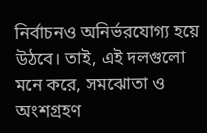নির্বাচনও অনির্ভরযোগ্য হয়ে উঠবে। তাই, এই দলগুলো মনে করে, সমঝোতা ও অংশগ্রহণ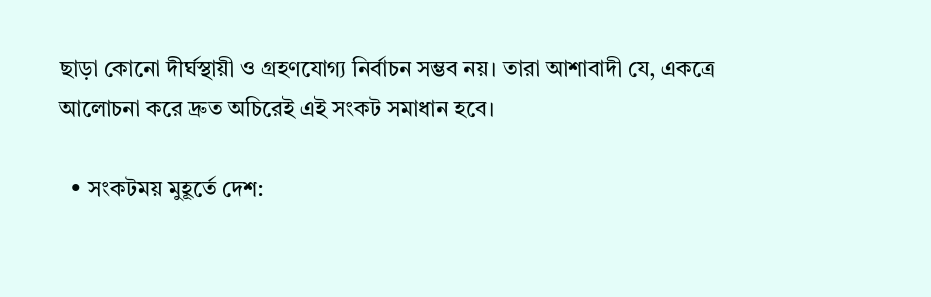ছাড়া কোনো দীর্ঘস্থায়ী ও গ্রহণযোগ্য নির্বাচন সম্ভব নয়। তারা আশাবাদী যে, একত্রে আলোচনা করে দ্রুত অচিরেই এই সংকট সমাধান হবে।

  • সংকটময় মুহূর্তে দেশ: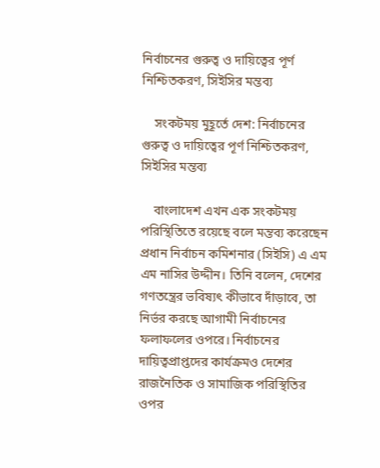নির্বাচনের গুরুত্ব ও দায়িত্বের পূর্ণ নিশ্চিতকরণ, সিইসির মন্তব্য

    সংকটময় মুহূর্তে দেশ: নির্বাচনের গুরুত্ব ও দায়িত্বের পূর্ণ নিশ্চিতকরণ, সিইসির মন্তব্য

    বাংলাদেশ এখন এক সংকটময় পরিস্থিতিতে রয়েছে বলে মন্তব্য করেছেন প্রধান নির্বাচন কমিশনার (সিইসি) এ এম এম নাসির উদ্দীন। তিনি বলেন, দেশের গণতন্ত্রের ভবিষ্যৎ কীভাবে দাঁড়াবে, তা নির্ভর করছে আগামী নির্বাচনের ফলাফলের ওপরে। নির্বাচনের দায়িত্বপ্রাপ্তদের কার্যক্রমও দেশের রাজনৈতিক ও সামাজিক পরিস্থিতির ওপর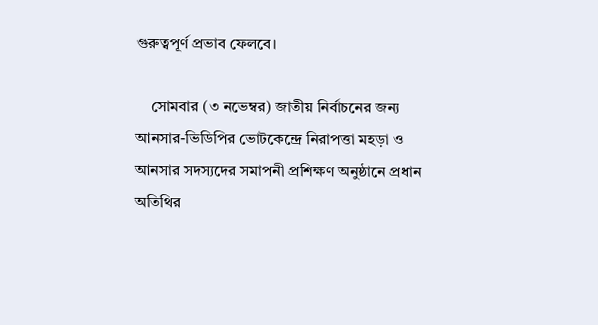গুরুত্বপূর্ণ প্রভাব ফেলবে।

    সোমবার (৩ নভেম্বর) জাতীয় নির্বাচনের জন্য আনসার-ভিডিপির ভোটকেন্দ্রে নিরাপত্তা মহড়া ও আনসার সদস্যদের সমাপনী প্রশিক্ষণ অনুষ্ঠানে প্রধান অতিথির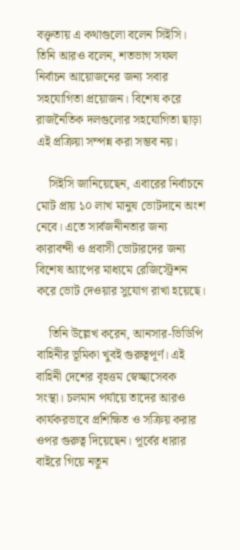বক্তৃতায় এ কথাগুলো বলেন সিইসি। তিনি আরও বলেন, শতভাগ সফল নির্বাচন আয়োজনের জন্য সবার সহযোগিতা প্রয়োজন। বিশেষ করে রাজনৈতিক দলগুলোর সহযোগিতা ছাড়া এই প্রক্রিয়া সম্পন্ন করা সম্ভব নয়।

    সিইসি জানিয়েছেন, এবারের নির্বাচনে মোট প্রায় ১০ লাখ মানুষ ভোটদানে অংশ নেবে। এতে সার্বজনীনতার জন্য কারাবন্দী ও প্রবাসী ভোটারদের জন্য বিশেষ অ্যাপের মাধ্যমে রেজিস্ট্রেশন করে ভোট দেওয়ার সুযোগ রাখা হয়েছে।

    তিনি উল্লেখ করেন, আনসার-ভিডিপি বাহিনীর ভূমিকা খুবই গুরুত্বপূর্ণ। এই বাহিনী দেশের বৃহত্তম স্বেচ্ছাসেবক সংস্থা। চলমান পর্যায়ে তাদের আরও কার্যকরভাবে প্রশিক্ষিত ও সক্রিয় করার ওপর গুরুত্ব দিয়েছেন। পূর্বের ধারার বাইরে গিয়ে নতুন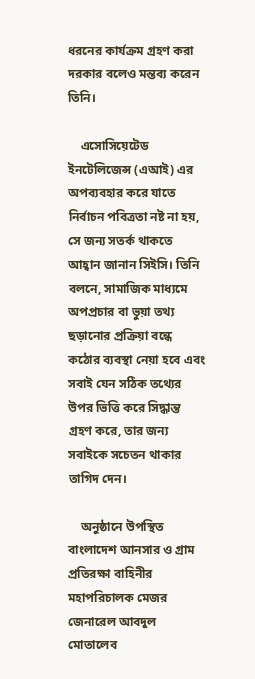ধরনের কার্যক্রম গ্রহণ করা দরকার বলেও মন্তব্য করেন তিনি।

    এসোসিয়েটেড ইনটেলিজেন্স (এআই) এর অপব্যবহার করে যাতে নির্বাচন পবিত্রতা নষ্ট না হয়, সে জন্য সতর্ক থাকতে আহ্বান জানান সিইসি। তিনি বলনে, সামাজিক মাধ্যমে অপপ্রচার বা ভুয়া তথ্য ছড়ানোর প্রক্রিয়া বন্ধে কঠোর ব্যবস্থা নেয়া হবে এবং সবাই যেন সঠিক তথ্যের উপর ভিত্তি করে সিদ্ধান্ত গ্রহণ করে, তার জন্য সবাইকে সচেতন থাকার তাগিদ দেন।

    অনুষ্ঠানে উপস্থিত বাংলাদেশ আনসার ও গ্রাম প্রতিরক্ষা বাহিনীর মহাপরিচালক মেজর জেনারেল আবদুল মোতালেব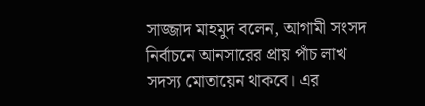সাজ্জাদ মাহমুদ বলেন, আগামী সংসদ নির্বাচনে আনসারের প্রায় পাঁচ লাখ সদস্য মোতায়েন থাকবে। এর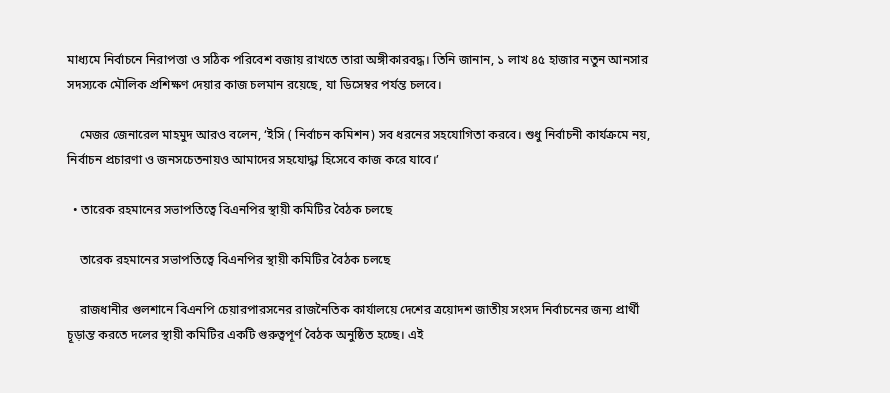মাধ্যমে নির্বাচনে নিরাপত্তা ও সঠিক পরিবেশ বজায় রাখতে তারা অঙ্গীকারবদ্ধ। তিনি জানান, ১ লাখ ৪৫ হাজার নতুন আনসার সদস্যকে মৌলিক প্রশিক্ষণ দেয়ার কাজ চলমান রয়েছে, যা ডিসেম্বর পর্যন্ত চলবে।

    মেজর জেনারেল মাহমুদ আরও বলেন, ‘ইসি ( নির্বাচন কমিশন) সব ধরনের সহযোগিতা করবে। শুধু নির্বাচনী কার্যক্রমে নয়, নির্বাচন প্রচারণা ও জনসচেতনায়ও আমাদের সহযোদ্ধা হিসেবে কাজ করে যাবে।’

  • তারেক রহমানের সভাপতিত্বে বিএনপির স্থায়ী কমিটির বৈঠক চলছে

    তারেক রহমানের সভাপতিত্বে বিএনপির স্থায়ী কমিটির বৈঠক চলছে

    রাজধানীর গুলশানে বিএনপি চেয়ারপারসনের রাজনৈতিক কার্যালয়ে দেশের ত্রয়োদশ জাতীয় সংসদ নির্বাচনের জন্য প্রার্থী চূড়ান্ত করতে দলের স্থায়ী কমিটির একটি গুরুত্বপূর্ণ বৈঠক অনুষ্ঠিত হচ্ছে। এই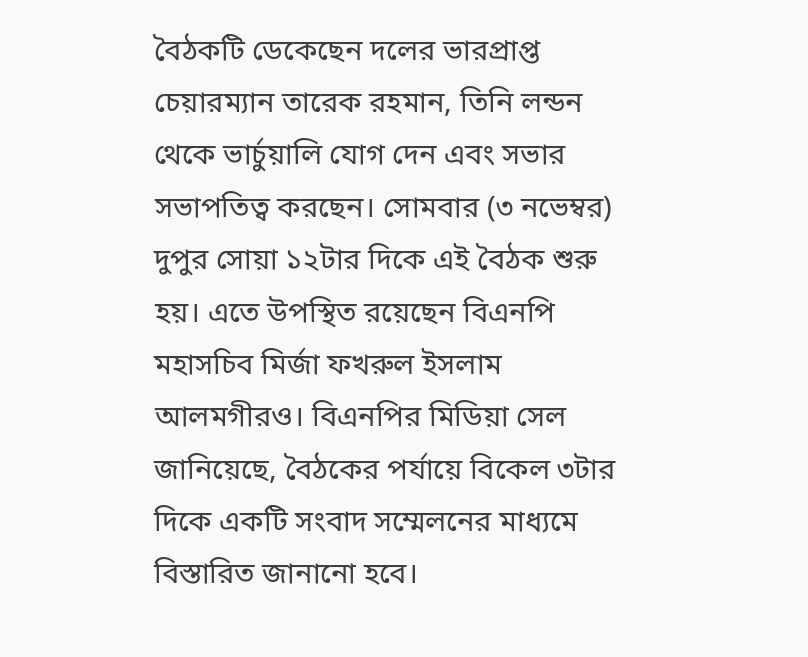বৈঠকটি ডেকেছেন দলের ভারপ্রাপ্ত চেয়ারম্যান তারেক রহমান, তিনি লন্ডন থেকে ভার্চুয়ালি যোগ দেন এবং সভার সভাপতিত্ব করছেন। সোমবার (৩ নভেম্বর) দুপুর সোয়া ১২টার দিকে এই বৈঠক শুরু হয়। এতে উপস্থিত রয়েছেন বিএনপি মহাসচিব মির্জা ফখরুল ইসলাম আলমগীরও। বিএনপির মিডিয়া সেল জানিয়েছে, বৈঠকের পর্যায়ে বিকেল ৩টার দিকে একটি সংবাদ সম্মেলনের মাধ্যমে বিস্তারিত জানানো হবে।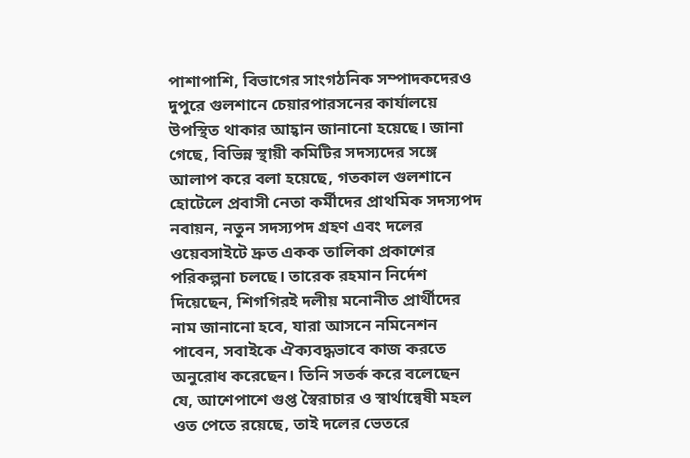পাশাপাশি, বিভাগের সাংগঠনিক সম্পাদকদেরও দুপুরে গুলশানে চেয়ারপারসনের কার্যালয়ে উপস্থিত থাকার আহ্বান জানানো হয়েছে। জানা গেছে, বিভিন্ন স্থায়ী কমিটির সদস্যদের সঙ্গে আলাপ করে বলা হয়েছে, গতকাল গুলশানে হোটেলে প্রবাসী নেতা কর্মীদের প্রাথমিক সদস্যপদ নবায়ন, নতুন সদস্যপদ গ্রহণ এবং দলের ওয়েবসাইটে দ্রুত একক তালিকা প্রকাশের পরিকল্পনা চলছে। তারেক রহমান নির্দেশ দিয়েছেন, শিগগিরই দলীয় মনোনীত প্রার্থীদের নাম জানানো হবে, যারা আসনে নমিনেশন পাবেন, সবাইকে ঐক্যবদ্ধভাবে কাজ করতে অনুরোধ করেছেন। তিনি সতর্ক করে বলেছেন যে, আশেপাশে গুপ্ত স্বৈরাচার ও স্বার্থান্বেষী মহল ওত পেতে রয়েছে, তাই দলের ভেতরে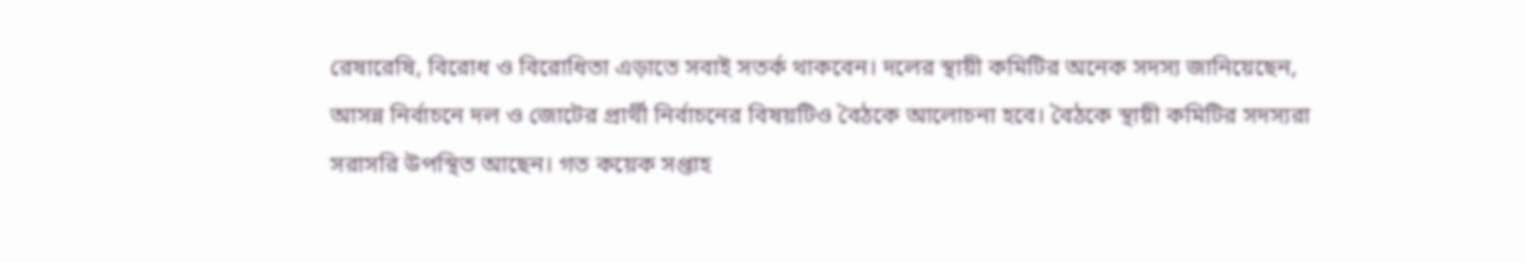রেষারেষি, বিরোধ ও বিরোধিতা এড়াতে সবাই সতর্ক থাকবেন। দলের স্থায়ী কমিটির অনেক সদস্য জানিয়েছেন, আসন্ন নির্বাচনে দল ও জোটের প্রার্থী নির্বাচনের বিষয়টিও বৈঠকে আলোচনা হবে। বৈঠকে স্থায়ী কমিটির সদস্যরা সরাসরি উপস্থিত আছেন। গত কয়েক সপ্তাহ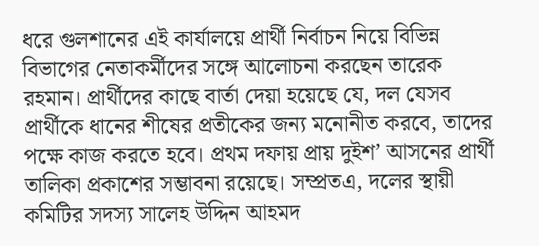ধরে গুলশানের এই কার্যালয়ে প্রার্থী নির্বাচন নিয়ে বিভিন্ন বিভাগের নেতাকর্মীদের সঙ্গে আলোচনা করছেন তারেক রহমান। প্রার্থীদের কাছে বার্তা দেয়া হয়েছে যে, দল যেসব প্রার্থীকে ধানের শীষের প্রতীকের জন্য মনোনীত করবে, তাদের পক্ষে কাজ করতে হবে। প্রথম দফায় প্রায় দুইশ’ আসনের প্রার্থী তালিকা প্রকাশের সম্ভাবনা রয়েছে। সম্প্রতএ, দলের স্থায়ী কমিটির সদস্য সালেহ উদ্দিন আহমদ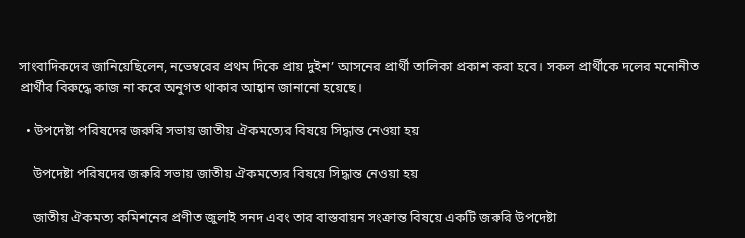সাংবাদিকদের জানিয়েছিলেন, নভেম্বরের প্রথম দিকে প্রায় দুইশ’ আসনের প্রার্থী তালিকা প্রকাশ করা হবে। সকল প্রার্থীকে দলের মনোনীত প্রার্থীর বিরুদ্ধে কাজ না করে অনুগত থাকার আহ্বান জানানো হয়েছে।

  • উপদেষ্টা পরিষদের জরুরি সভায় জাতীয় ঐকমত্যের বিষয়ে সিদ্ধান্ত নেওয়া হয়

    উপদেষ্টা পরিষদের জরুরি সভায় জাতীয় ঐকমত্যের বিষয়ে সিদ্ধান্ত নেওয়া হয়

    জাতীয় ঐকমত্য কমিশনের প্রণীত জুলাই সনদ এবং তার বাস্তবায়ন সংক্রান্ত বিষয়ে একটি জরুরি উপদেষ্টা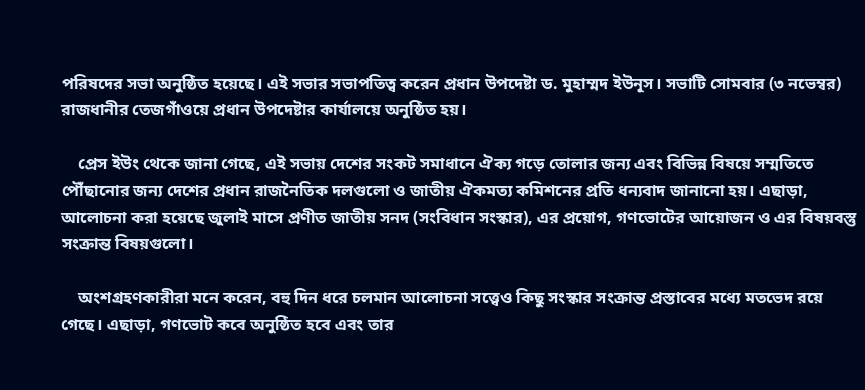পরিষদের সভা অনুষ্ঠিত হয়েছে। এই সভার সভাপতিত্ব করেন প্রধান উপদেষ্টা ড. মুহাম্মদ ইউনূস। সভাটি সোমবার (৩ নভেম্বর) রাজধানীর তেজগাঁওয়ে প্রধান উপদেষ্টার কার্যালয়ে অনুষ্ঠিত হয়।

    প্রেস ইউং থেকে জানা গেছে, এই সভায় দেশের সংকট সমাধানে ঐক্য গড়ে তোলার জন্য এবং বিভিন্ন বিষয়ে সম্মতিতে পৌঁছানোর জন্য দেশের প্রধান রাজনৈতিক দলগুলো ও জাতীয় ঐকমত্য কমিশনের প্রতি ধন্যবাদ জানানো হয়। এছাড়া, আলোচনা করা হয়েছে জুলাই মাসে প্রণীত জাতীয় সনদ (সংবিধান সংস্কার), এর প্রয়োগ, গণভোটের আয়োজন ও এর বিষয়বস্তু সংক্রান্ত বিষয়গুলো।

    অংশগ্রহণকারীরা মনে করেন, বহু দিন ধরে চলমান আলোচনা সত্ত্বেও কিছু সংস্কার সংক্রান্ত প্রস্তাবের মধ্যে মতভেদ রয়ে গেছে। এছাড়া, গণভোট কবে অনুষ্ঠিত হবে এবং তার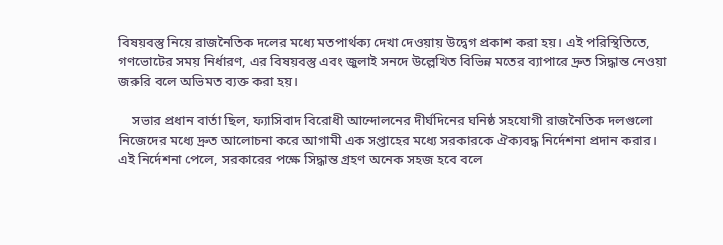বিষয়বস্তু নিয়ে রাজনৈতিক দলের মধ্যে মতপার্থক্য দেখা দেওয়ায় উদ্বেগ প্রকাশ করা হয়। এই পরিস্থিতিতে, গণভোটের সময় নির্ধারণ, এর বিষয়বস্তু এবং জুলাই সনদে উল্লেখিত বিভিন্ন মতের ব্যাপারে দ্রুত সিদ্ধান্ত নেওয়া জরুরি বলে অভিমত ব্যক্ত করা হয়।

    সভার প্রধান বার্তা ছিল, ফ্যাসিবাদ বিরোধী আন্দোলনের দীর্ঘদিনের ঘনিষ্ঠ সহযোগী রাজনৈতিক দলগুলো নিজেদের মধ্যে দ্রুত আলোচনা করে আগামী এক সপ্তাহের মধ্যে সরকারকে ঐক্যবদ্ধ নির্দেশনা প্রদান করার। এই নির্দেশনা পেলে, সরকারের পক্ষে সিদ্ধান্ত গ্রহণ অনেক সহজ হবে বলে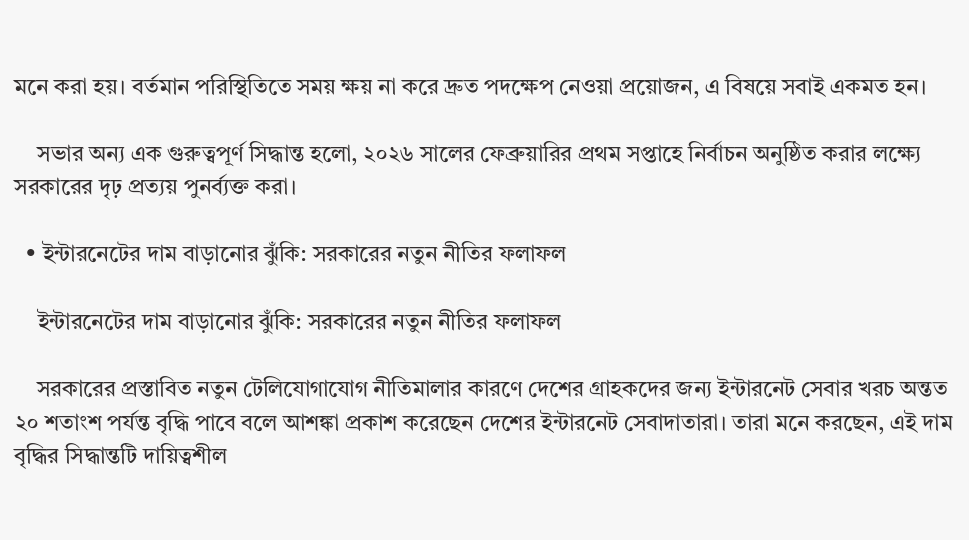মনে করা হয়। বর্তমান পরিস্থিতিতে সময় ক্ষয় না করে দ্রুত পদক্ষেপ নেওয়া প্রয়োজন, এ বিষয়ে সবাই একমত হন।

    সভার অন্য এক গুরুত্বপূর্ণ সিদ্ধান্ত হলো, ২০২৬ সালের ফেব্রুয়ারির প্রথম সপ্তাহে নির্বাচন অনুষ্ঠিত করার লক্ষ্যে সরকারের দৃঢ় প্রত্যয় পুনর্ব্যক্ত করা।

  • ইন্টারনেটের দাম বাড়ানোর ঝুঁকি: সরকারের নতুন নীতির ফলাফল

    ইন্টারনেটের দাম বাড়ানোর ঝুঁকি: সরকারের নতুন নীতির ফলাফল

    সরকারের প্রস্তাবিত নতুন টেলিযোগাযোগ নীতিমালার কারণে দেশের গ্রাহকদের জন্য ইন্টারনেট সেবার খরচ অন্তত ২০ শতাংশ পর্যন্ত বৃদ্ধি পাবে বলে আশঙ্কা প্রকাশ করেছেন দেশের ইন্টারনেট সেবাদাতারা। তারা মনে করছেন, এই দাম বৃদ্ধির সিদ্ধান্তটি দায়িত্বশীল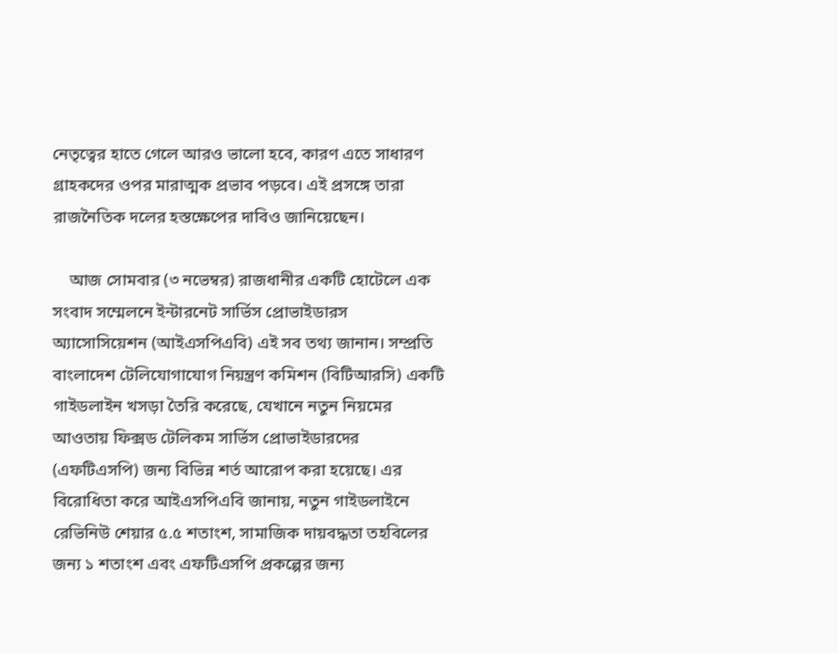নেতৃত্বের হাতে গেলে আরও ভালো হবে, কারণ এতে সাধারণ গ্রাহকদের ওপর মারাত্মক প্রভাব পড়বে। এই প্রসঙ্গে তারা রাজনৈতিক দলের হস্তক্ষেপের দাবিও জানিয়েছেন।

    আজ সোমবার (৩ নভেম্বর) রাজধানীর একটি হোটেলে এক সংবাদ সম্মেলনে ইন্টারনেট সার্ভিস প্রোভাইডারস অ্যাসোসিয়েশন (আইএসপিএবি) এই সব তথ্য জানান। সম্প্রতি বাংলাদেশ টেলিযোগাযোগ নিয়ন্ত্রণ কমিশন (বিটিআরসি) একটি গাইডলাইন খসড়া তৈরি করেছে, যেখানে নতুন নিয়মের আওতায় ফিক্সড টেলিকম সার্ভিস প্রোভাইডারদের (এফটিএসপি) জন্য বিভিন্ন শর্ত আরোপ করা হয়েছে। এর বিরোধিতা করে আইএসপিএবি জানায়, নতুন গাইডলাইনে রেভিনিউ শেয়ার ৫.৫ শতাংশ, সামাজিক দায়বদ্ধতা তহবিলের জন্য ১ শতাংশ এবং এফটিএসপি প্রকল্পের জন্য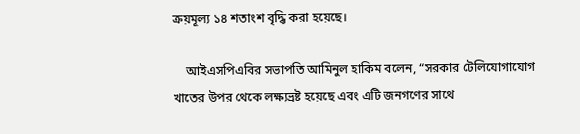ক্রয়মূল্য ১৪ শতাংশ বৃদ্ধি করা হয়েছে।

    আইএসপিএবির সভাপতি আমিনুল হাকিম বলেন, “সরকার টেলিযোগাযোগ খাতের উপর থেকে লক্ষ্যভ্রষ্ট হয়েছে এবং এটি জনগণের সাথে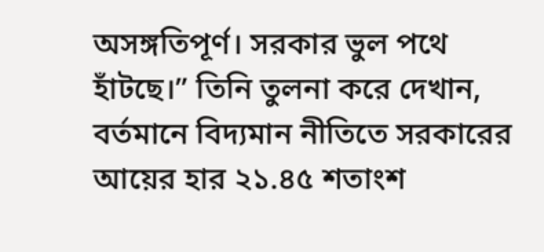অসঙ্গতিপূর্ণ। সরকার ভুল পথে হাঁটছে।” তিনি তুলনা করে দেখান, বর্তমানে বিদ্যমান নীতিতে সরকারের আয়ের হার ২১.৪৫ শতাংশ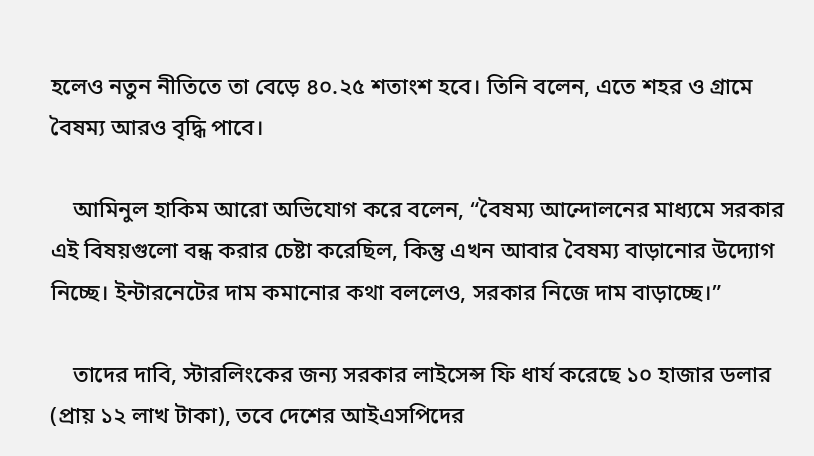হলেও নতুন নীতিতে তা বেড়ে ৪০.২৫ শতাংশ হবে। তিনি বলেন, এতে শহর ও গ্রামে বৈষম্য আরও বৃদ্ধি পাবে।

    আমিনুল হাকিম আরো অভিযোগ করে বলেন, “বৈষম্য আন্দোলনের মাধ্যমে সরকার এই বিষয়গুলো বন্ধ করার চেষ্টা করেছিল, কিন্তু এখন আবার বৈষম্য বাড়ানোর উদ্যোগ নিচ্ছে। ইন্টারনেটের দাম কমানোর কথা বললেও, সরকার নিজে দাম বাড়াচ্ছে।”

    তাদের দাবি, স্টারলিংকের জন্য সরকার লাইসেন্স ফি ধার্য করেছে ১০ হাজার ডলার (প্রায় ১২ লাখ টাকা), তবে দেশের আইএসপিদের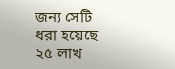জন্য সেটি ধরা হয়েছে ২৫ লাখ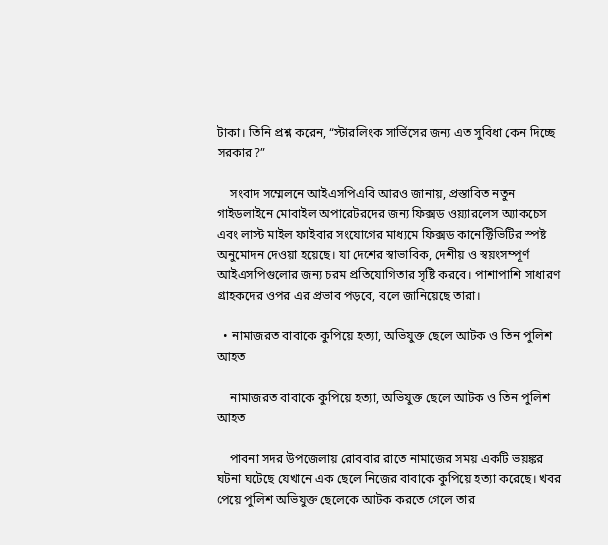টাকা। তিনি প্রশ্ন করেন, “স্টারলিংক সার্ভিসের জন্য এত সুবিধা কেন দিচ্ছে সরকার?”

    সংবাদ সম্মেলনে আইএসপিএবি আরও জানায়, প্রস্তাবিত নতুন গাইডলাইনে মোবাইল অপারেটরদের জন্য ফিক্সড ওয়্যারলেস অ্যাকচেস এবং লাস্ট মাইল ফাইবার সংযোগের মাধ্যমে ফিক্সড কানেক্টিভিটির স্পষ্ট অনুমোদন দেওয়া হয়েছে। যা দেশের স্বাভাবিক, দেশীয় ও স্বয়ংসম্পূর্ণ আইএসপিগুলোর জন্য চরম প্রতিযোগিতার সৃষ্টি করবে। পাশাপাশি সাধারণ গ্রাহকদের ওপর এর প্রভাব পড়বে, বলে জানিয়েছে তারা।

  • নামাজরত বাবাকে কুপিয়ে হত্যা, অভিযুক্ত ছেলে আটক ও তিন পুলিশ আহত

    নামাজরত বাবাকে কুপিয়ে হত্যা, অভিযুক্ত ছেলে আটক ও তিন পুলিশ আহত

    পাবনা সদর উপজেলায় রোববার রাতে নামাজের সময় একটি ভয়ঙ্কর ঘটনা ঘটেছে যেখানে এক ছেলে নিজের বাবাকে কুপিয়ে হত্যা করেছে। খবর পেয়ে পুলিশ অভিযুক্ত ছেলেকে আটক করতে গেলে তার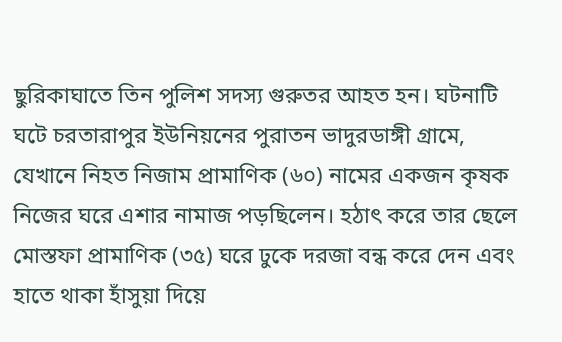ছুরিকাঘাতে তিন পুলিশ সদস্য গুরুতর আহত হন। ঘটনাটি ঘটে চরতারাপুর ইউনিয়নের পুরাতন ভাদুরডাঙ্গী গ্রামে, যেখানে নিহত নিজাম প্রামাণিক (৬০) নামের একজন কৃষক নিজের ঘরে এশার নামাজ পড়ছিলেন। হঠাৎ করে তার ছেলে মোস্তফা প্রামাণিক (৩৫) ঘরে ঢুকে দরজা বন্ধ করে দেন এবং হাতে থাকা হাঁসুয়া দিয়ে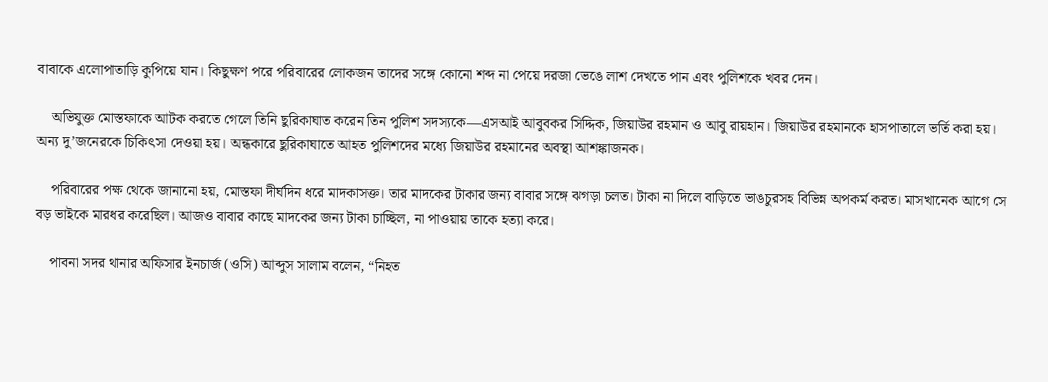বাবাকে এলোপাতাড়ি কুপিয়ে যান। কিছুক্ষণ পরে পরিবারের লোকজন তাদের সঙ্গে কোনো শব্দ না পেয়ে দরজা ভেঙে লাশ দেখতে পান এবং পুলিশকে খবর দেন।

    অভিযুক্ত মোস্তফাকে আটক করতে গেলে তিনি ছুরিকাঘাত করেন তিন পুলিশ সদস্যকে—এসআই আবুবকর সিদ্দিক, জিয়াউর রহমান ও আবু রায়হান। জিয়াউর রহমানকে হাসপাতালে ভর্তি করা হয়। অন্য দু’জনেরকে চিকিৎসা দেওয়া হয়। অন্ধকারে ছুরিকাঘাতে আহত পুলিশদের মধ্যে জিয়াউর রহমানের অবস্থা আশঙ্কাজনক।

    পরিবারের পক্ষ থেকে জানানো হয়, মোস্তফা দীর্ঘদিন ধরে মাদকাসক্ত। তার মাদকের টাকার জন্য বাবার সঙ্গে ঝগড়া চলত। টাকা না দিলে বাড়িতে ভাঙচুরসহ বিভিন্ন অপকর্ম করত। মাসখানেক আগে সে বড় ভাইকে মারধর করেছিল। আজও বাবার কাছে মাদকের জন্য টাকা চাচ্ছিল, না পাওয়ায় তাকে হত্যা করে।

    পাবনা সদর থানার অফিসার ইনচার্জ (ওসি) আব্দুস সালাম বলেন, “নিহত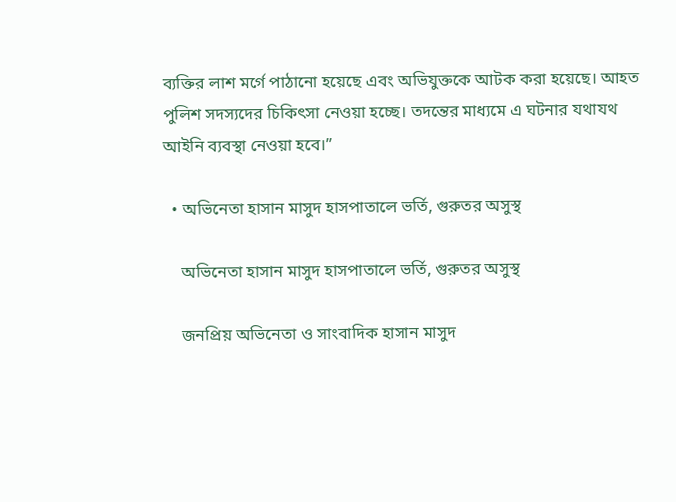ব্যক্তির লাশ মর্গে পাঠানো হয়েছে এবং অভিযুক্তকে আটক করা হয়েছে। আহত পুলিশ সদস্যদের চিকিৎসা নেওয়া হচ্ছে। তদন্তের মাধ্যমে এ ঘটনার যথাযথ আইনি ব্যবস্থা নেওয়া হবে।”

  • অভিনেতা হাসান মাসুদ হাসপাতালে ভর্তি, গুরুতর অসুস্থ

    অভিনেতা হাসান মাসুদ হাসপাতালে ভর্তি, গুরুতর অসুস্থ

    জনপ্রিয় অভিনেতা ও সাংবাদিক হাসান মাসুদ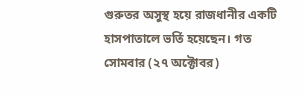গুরুতর অসুস্থ হয়ে রাজধানীর একটি হাসপাতালে ভর্তি হয়েছেন। গত সোমবার (২৭ অক্টোবর)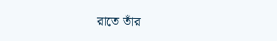রাতে তাঁর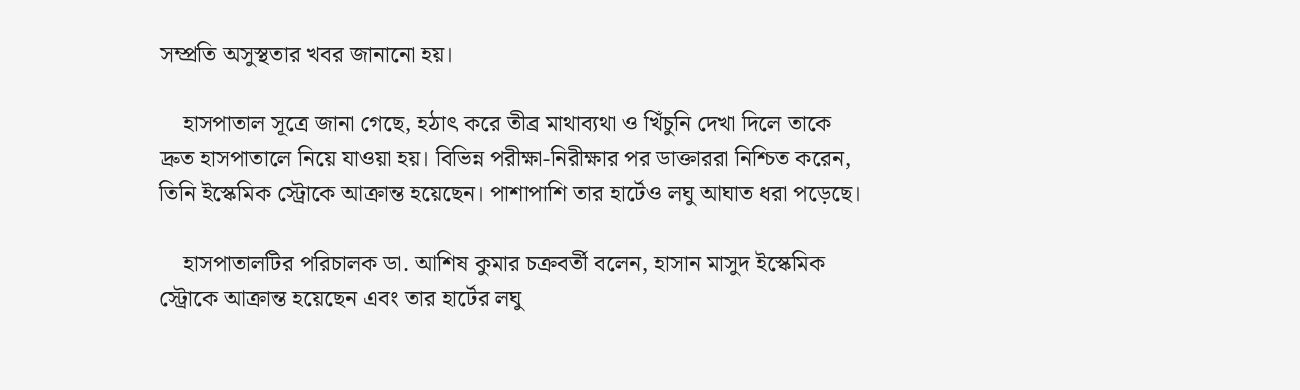সম্প্রতি অসুস্থতার খবর জানানো হয়।

    হাসপাতাল সূত্রে জানা গেছে, হঠাৎ করে তীব্র মাথাব্যথা ও খিঁচুনি দেখা দিলে তাকে দ্রুত হাসপাতালে নিয়ে যাওয়া হয়। বিভিন্ন পরীক্ষা-নিরীক্ষার পর ডাক্তাররা নিশ্চিত করেন, তিনি ইস্কেমিক স্ট্রোকে আক্রান্ত হয়েছেন। পাশাপাশি তার হার্টেও লঘু আঘাত ধরা পড়েছে।

    হাসপাতালটির পরিচালক ডা. আশিষ কুমার চক্রবর্তী বলেন, হাসান মাসুদ ইস্কেমিক স্ট্রোকে আক্রান্ত হয়েছেন এবং তার হার্টের লঘু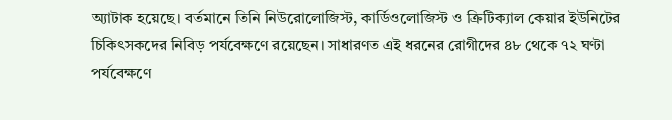অ্যাটাক হয়েছে। বর্তমানে তিনি নিউরোলোজিস্ট, কার্ডিওলোজিস্ট ও ক্রিটিক্যাল কেয়ার ইউনিটের চিকিৎসকদের নিবিড় পর্যবেক্ষণে রয়েছেন। সাধারণত এই ধরনের রোগীদের ৪৮ থেকে ৭২ ঘণ্টা পর্যবেক্ষণে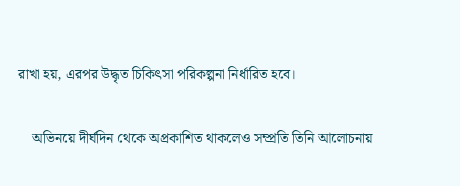রাখা হয়, এরপর উদ্ধৃত চিকিৎসা পরিকল্পনা নির্ধারিত হবে।

    অভিনয়ে দীর্ঘদিন থেকে অপ্রকাশিত থাকলেও সম্প্রতি তিনি আলোচনায়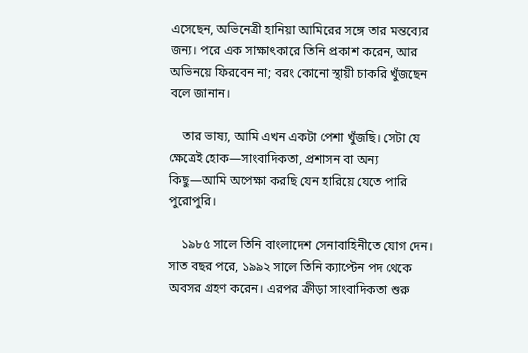এসেছেন, অভিনেত্রী হানিয়া আমিরের সঙ্গে তার মন্তব্যের জন্য। পরে এক সাক্ষাৎকারে তিনি প্রকাশ করেন, আর অভিনয়ে ফিরবেন না; বরং কোনো স্থায়ী চাকরি খুঁজছেন বলে জানান।

    তার ভাষ্য, আমি এখন একটা পেশা খুঁজছি। সেটা যে ক্ষেত্রেই হোক—সাংবাদিকতা, প্রশাসন বা অন্য কিছু—আমি অপেক্ষা করছি যেন হারিয়ে যেতে পারি পুরোপুরি।

    ১৯৮৫ সালে তিনি বাংলাদেশ সেনাবাহিনীতে যোগ দেন। সাত বছর পরে, ১৯৯২ সালে তিনি ক্যাপ্টেন পদ থেকে অবসর গ্রহণ করেন। এরপর ক্রীড়া সাংবাদিকতা শুরু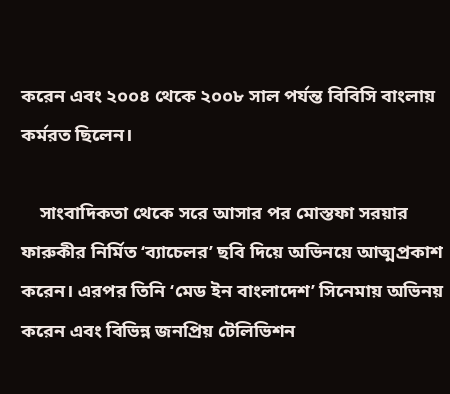করেন এবং ২০০৪ থেকে ২০০৮ সাল পর্যন্ত বিবিসি বাংলায় কর্মরত ছিলেন।

    সাংবাদিকতা থেকে সরে আসার পর মোস্তফা সরয়ার ফারুকীর নির্মিত ‘ব্যাচেলর’ ছবি দিয়ে অভিনয়ে আত্মপ্রকাশ করেন। এরপর তিনি ‘মেড ইন বাংলাদেশ’ সিনেমায় অভিনয় করেন এবং বিভিন্ন জনপ্রিয় টেলিভিশন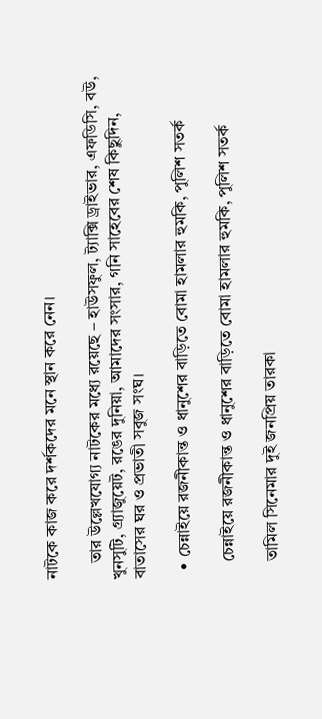নাটকে কাজ করে দর্শকদের মনে স্থান করে নেন।

    তার উল্লেখযোগ্য নাটকের মধ্যে রয়েছে – হাউসফুল, ট্যাক্সি ড্রাইভার, এফডিসি, বউ, খুনসুটি, গ্র্যাজুয়েট, রঙের দুনিয়া, আমাদের সংসার, গনি সাহেবের শেষ কিছুদিন, বাতাসের ঘর ও প্রভাতী সবুজ সংঘ।

  • চেন্নাইয়ে রজনীকান্ত ও ধানুশের বাড়িতে বোমা হামলার হুমকি, পুলিশ সতর্ক

    চেন্নাইয়ে রজনীকান্ত ও ধানুশের বাড়িতে বোমা হামলার হুমকি, পুলিশ সতর্ক

    তামিল সিনেমার দুই জনপ্রিয় তারকা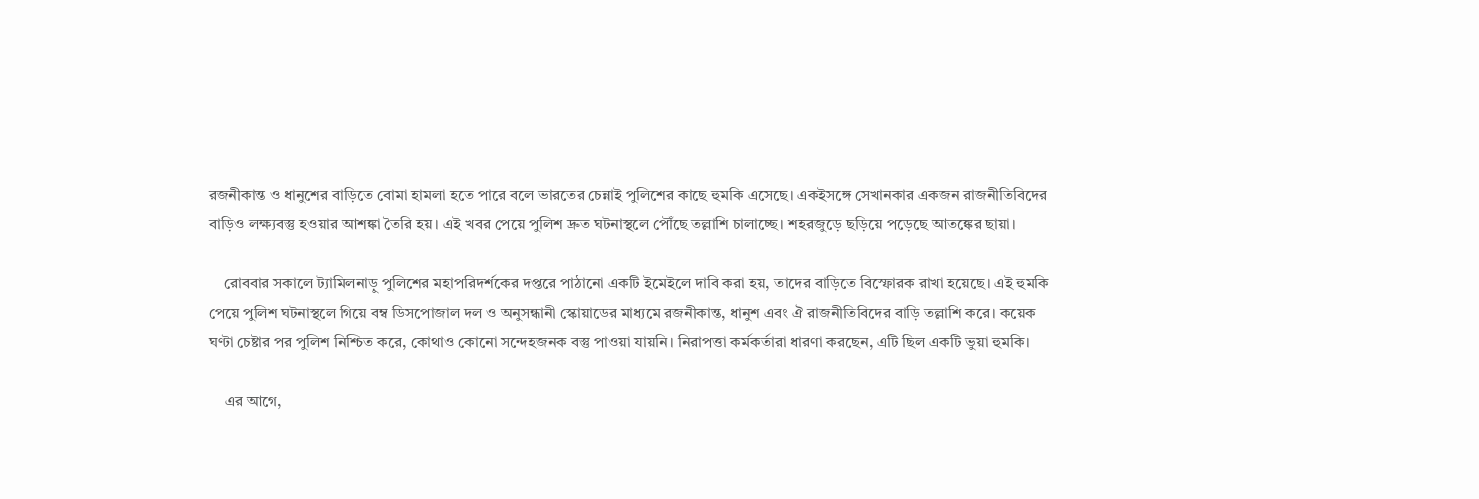রজনীকান্ত ও ধানুশের বাড়িতে বোমা হামলা হতে পারে বলে ভারতের চেন্নাই পুলিশের কাছে হুমকি এসেছে। একইসঙ্গে সেখানকার একজন রাজনীতিবিদের বাড়িও লক্ষ্যবস্তু হওয়ার আশঙ্কা তৈরি হয়। এই খবর পেয়ে পুলিশ দ্রুত ঘটনাস্থলে পৌঁছে তল্লাশি চালাচ্ছে। শহরজুড়ে ছড়িয়ে পড়েছে আতঙ্কের ছায়া।

    রোববার সকালে ট্যামিলনাড়ু পুলিশের মহাপরিদর্শকের দপ্তরে পাঠানো একটি ইমেইলে দাবি করা হয়, তাদের বাড়িতে বিস্ফোরক রাখা হয়েছে। এই হুমকি পেয়ে পুলিশ ঘটনাস্থলে গিয়ে বম্ব ডিসপোজাল দল ও অনুসন্ধানী স্কোয়াডের মাধ্যমে রজনীকান্ত, ধানুশ এবং ঐ রাজনীতিবিদের বাড়ি তল্লাশি করে। কয়েক ঘণ্টা চেষ্টার পর পুলিশ নিশ্চিত করে, কোথাও কোনো সন্দেহজনক বস্তু পাওয়া যায়নি। নিরাপত্তা কর্মকর্তারা ধারণা করছেন, এটি ছিল একটি ভুয়া হুমকি।

    এর আগে,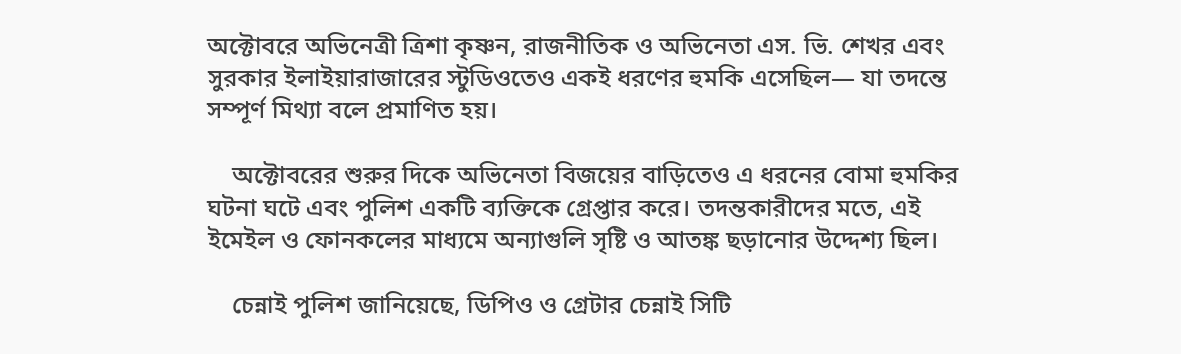অক্টোবরে অভিনেত্রী ত্রিশা কৃষ্ণন, রাজনীতিক ও অভিনেতা এস. ভি. শেখর এবং সুরকার ইলাইয়ারাজারের স্টুডিওতেও একই ধরণের হুমকি এসেছিল— যা তদন্তে সম্পূর্ণ মিথ্যা বলে প্রমাণিত হয়।

    অক্টোবরের শুরুর দিকে অভিনেতা বিজয়ের বাড়িতেও এ ধরনের বোমা হুমকির ঘটনা ঘটে এবং পুলিশ একটি ব্যক্তিকে গ্রেপ্তার করে। তদন্তকারীদের মতে, এই ইমেইল ও ফোনকলের মাধ্যমে অন্যাগুলি সৃষ্টি ও আতঙ্ক ছড়ানোর উদ্দেশ্য ছিল।

    চেন্নাই পুলিশ জানিয়েছে, ডিপিও ও গ্রেটার চেন্নাই সিটি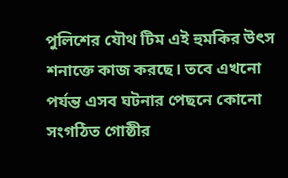পুলিশের যৌথ টিম এই হুমকির উৎস শনাক্তে কাজ করছে। তবে এখনো পর্যন্ত এসব ঘটনার পেছনে কোনো সংগঠিত গোষ্ঠীর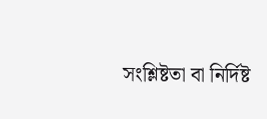সংশ্লিষ্টতা বা নির্দিষ্ট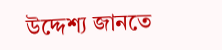উদ্দেশ্য জানতে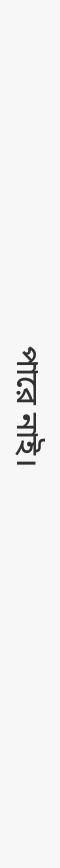পারে নাই।